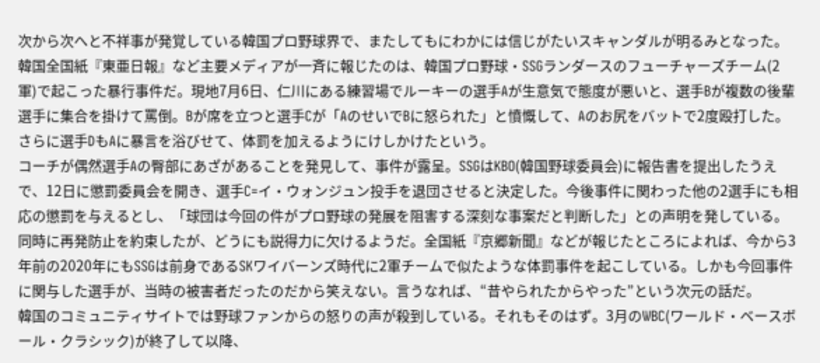次から次へと不祥事が発覚している韓国プロ野球界で、またしてもにわかには信じがたいスキャンダルが明るみとなった。
韓国全国紙『東亜日報』など主要メディアが一斉に報じたのは、韓国プロ野球・SSGランダースのフューチャーズチーム(2軍)で起こった暴行事件だ。現地7月6日、仁川にある練習場でルーキーの選手Aが生意気で態度が悪いと、選手Bが複数の後輩選手に集合を掛けて罵倒。Bが席を立つと選手Cが「AのせいでBに怒られた」と憤慨して、Aのお尻をバットで2度殴打した。さらに選手DもAに暴言を浴びせて、体罰を加えるようにけしかけたという。
コーチが偶然選手Aの臀部にあざがあることを発見して、事件が露呈。SSGはKBO(韓国野球委員会)に報告書を提出したうえで、12日に懲罰委員会を開き、選手C=イ・ウォンジュン投手を退団させると決定した。今後事件に関わった他の2選手にも相応の懲罰を与えるとし、「球団は今回の件がプロ野球の発展を阻害する深刻な事案だと判断した」との声明を発している。
同時に再発防止を約束したが、どうにも説得力に欠けるようだ。全国紙『京郷新聞』などが報じたところによれば、今から3年前の2020年にもSSGは前身であるSKワイバーンズ時代に2軍チームで似たような体罰事件を起こしている。しかも今回事件に関与した選手が、当時の被害者だったのだから笑えない。言うなれば、“昔やられたからやった”という次元の話だ。
韓国のコミュニティサイトでは野球ファンからの怒りの声が殺到している。それもそのはず。3月のWBC(ワールド・ベースボール・クラシック)が終了して以降、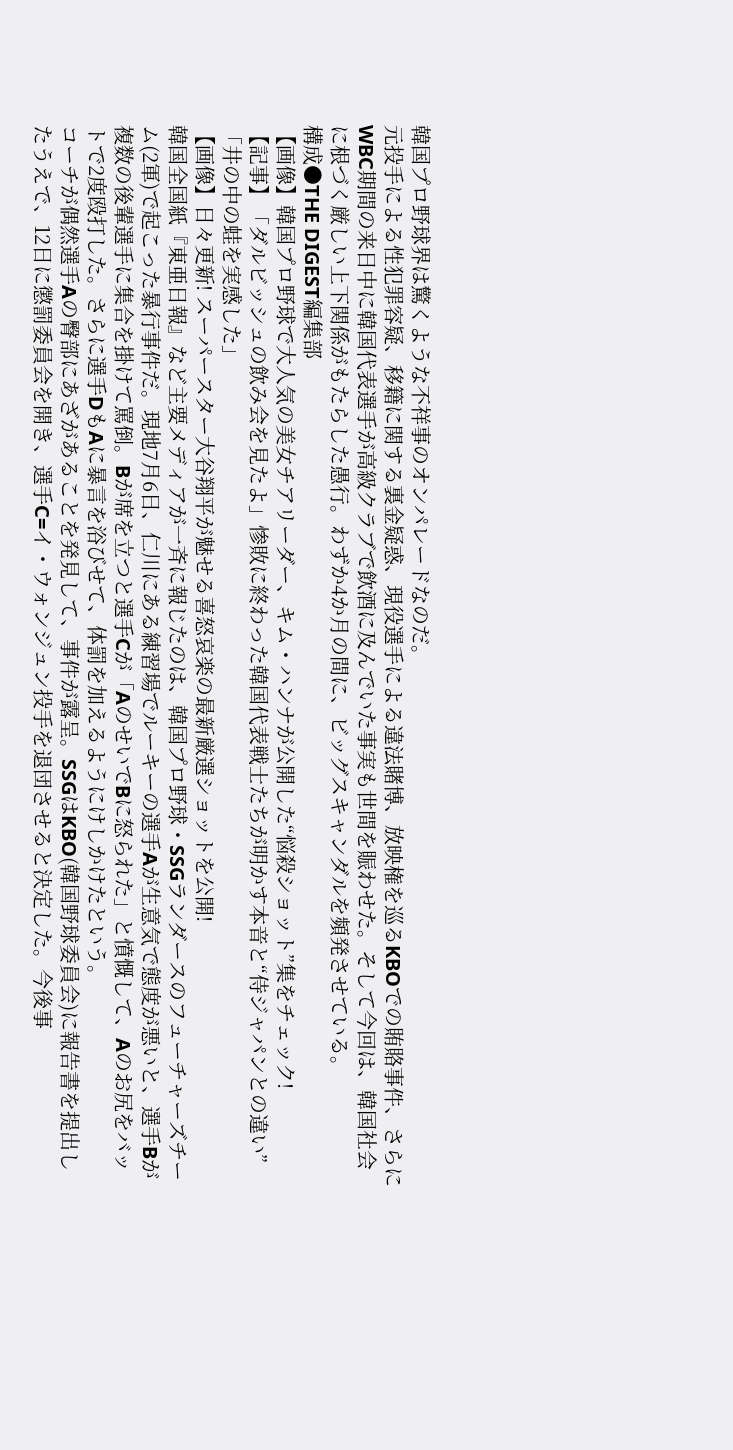韓国プロ野球界は驚くような不祥事のオンパレードなのだ。
元投手による性犯罪容疑、移籍に関する裏金疑惑、現役選手による違法賭博、放映権を巡るKBOでの賄賂事件、さらにWBC期間の来日中に韓国代表選手が高級クラブで飲酒に及んでいた事実も世間を賑わせた。そして今回は、韓国社会に根づく厳しい上下関係がもたらした愚行。わずか4か月の間に、ビッグスキャンダルを頻発させている。
構成●THE DIGEST編集部
【画像】韓国プロ野球で大人気の美女チアリーダー、キム・ハンナが公開した“悩殺ショット”集をチェック!
【記事】「ダルビッシュの飲み会を見たよ」惨敗に終わった韓国代表戦士たちが明かす本音と“侍ジャパンとの違い”「井の中の蛙を実感した」
【画像】日々更新! スーパースター大谷翔平が魅せる喜怒哀楽の最新厳選ショットを公開!
韓国全国紙『東亜日報』など主要メディアが一斉に報じたのは、韓国プロ野球・SSGランダースのフューチャーズチーム(2軍)で起こった暴行事件だ。現地7月6日、仁川にある練習場でルーキーの選手Aが生意気で態度が悪いと、選手Bが複数の後輩選手に集合を掛けて罵倒。Bが席を立つと選手Cが「AのせいでBに怒られた」と憤慨して、Aのお尻をバットで2度殴打した。さらに選手DもAに暴言を浴びせて、体罰を加えるようにけしかけたという。
コーチが偶然選手Aの臀部にあざがあることを発見して、事件が露呈。SSGはKBO(韓国野球委員会)に報告書を提出したうえで、12日に懲罰委員会を開き、選手C=イ・ウォンジュン投手を退団させると決定した。今後事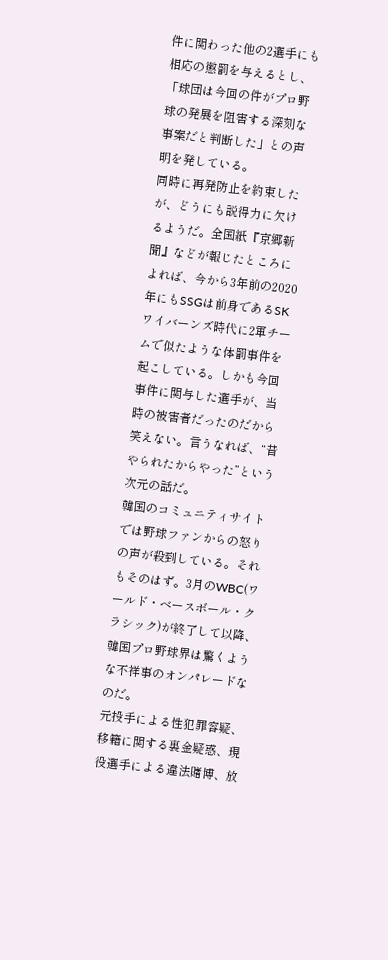件に関わった他の2選手にも相応の懲罰を与えるとし、「球団は今回の件がプロ野球の発展を阻害する深刻な事案だと判断した」との声明を発している。
同時に再発防止を約束したが、どうにも説得力に欠けるようだ。全国紙『京郷新聞』などが報じたところによれば、今から3年前の2020年にもSSGは前身であるSKワイバーンズ時代に2軍チームで似たような体罰事件を起こしている。しかも今回事件に関与した選手が、当時の被害者だったのだから笑えない。言うなれば、“昔やられたからやった”という次元の話だ。
韓国のコミュニティサイトでは野球ファンからの怒りの声が殺到している。それもそのはず。3月のWBC(ワールド・ベースボール・クラシック)が終了して以降、韓国プロ野球界は驚くような不祥事のオンパレードなのだ。
元投手による性犯罪容疑、移籍に関する裏金疑惑、現役選手による違法賭博、放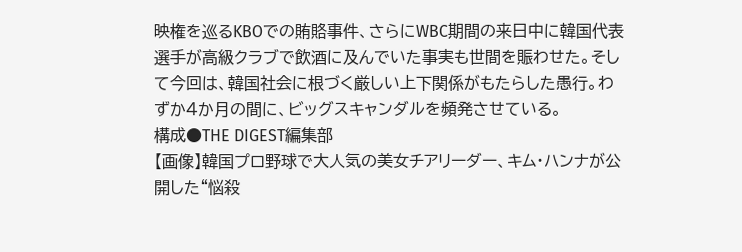映権を巡るKBOでの賄賂事件、さらにWBC期間の来日中に韓国代表選手が高級クラブで飲酒に及んでいた事実も世間を賑わせた。そして今回は、韓国社会に根づく厳しい上下関係がもたらした愚行。わずか4か月の間に、ビッグスキャンダルを頻発させている。
構成●THE DIGEST編集部
【画像】韓国プロ野球で大人気の美女チアリーダー、キム・ハンナが公開した“悩殺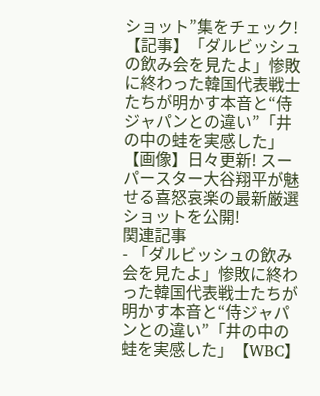ショット”集をチェック!
【記事】「ダルビッシュの飲み会を見たよ」惨敗に終わった韓国代表戦士たちが明かす本音と“侍ジャパンとの違い”「井の中の蛙を実感した」
【画像】日々更新! スーパースター大谷翔平が魅せる喜怒哀楽の最新厳選ショットを公開!
関連記事
- 「ダルビッシュの飲み会を見たよ」惨敗に終わった韓国代表戦士たちが明かす本音と“侍ジャパンとの違い”「井の中の蛙を実感した」【WBC】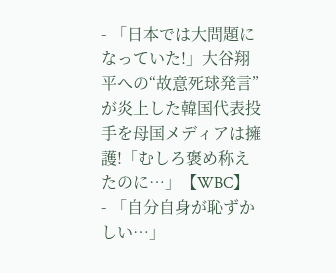- 「日本では大問題になっていた!」大谷翔平への“故意死球発言”が炎上した韓国代表投手を母国メディアは擁護!「むしろ褒め称えたのに…」【WBC】
- 「自分自身が恥ずかしい…」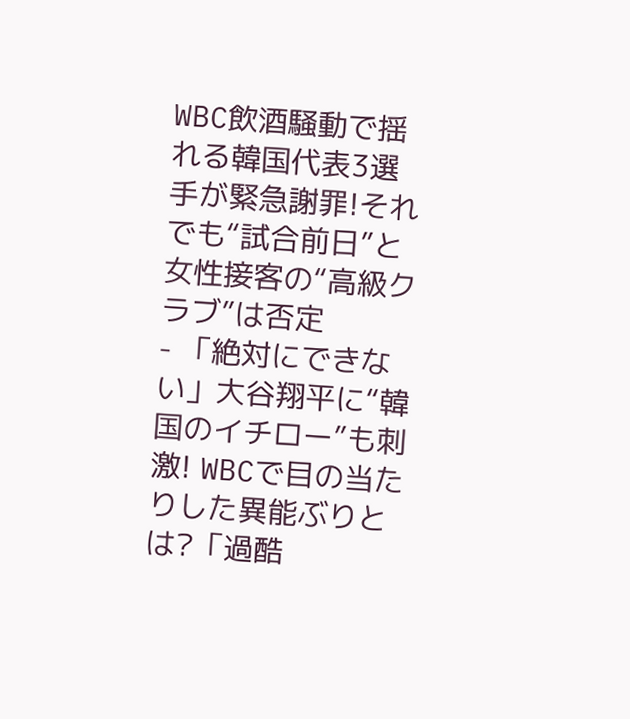WBC飲酒騒動で揺れる韓国代表3選手が緊急謝罪!それでも“試合前日”と女性接客の“高級クラブ”は否定
- 「絶対にできない」大谷翔平に“韓国のイチロー”も刺激! WBCで目の当たりした異能ぶりとは?「過酷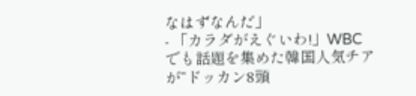なはずなんだ」
- 「カラダがえぐいわ!」WBCでも話題を集めた韓国人気チアが“ドッカン8頭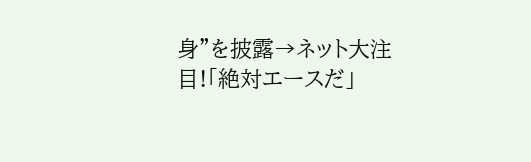身”を披露→ネット大注目!「絶対エースだ」